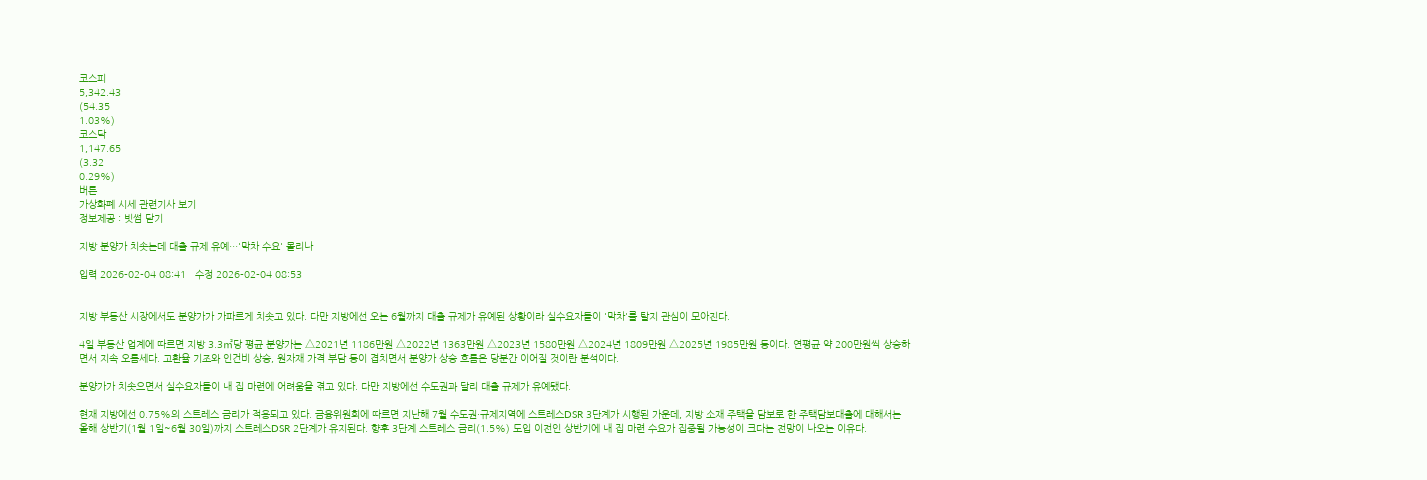코스피
5,342.43
(54.35
1.03%)
코스닥
1,147.65
(3.32
0.29%)
버튼
가상화폐 시세 관련기사 보기
정보제공 : 빗썸 닫기

지방 분양가 치솟는데 대출 규제 유예…'막차 수요' 몰리나

입력 2026-02-04 08:41   수정 2026-02-04 08:53


지방 부동산 시장에서도 분양가가 가파르게 치솟고 있다. 다만 지방에선 오는 6월까지 대출 규제가 유예된 상황이라 실수요자들이 '막차'를 탈지 관심이 모아진다.

4일 부동산 업계에 따르면 지방 3.3㎡당 평균 분양가는 △2021년 1186만원 △2022년 1363만원 △2023년 1580만원 △2024년 1809만원 △2025년 1985만원 등이다. 연평균 약 200만원씩 상승하면서 지속 오름세다. 고환율 기조와 인건비 상승, 원자재 가격 부담 등이 겹치면서 분양가 상승 흐름은 당분간 이어질 것이란 분석이다.

분양가가 치솟으면서 실수요자들이 내 집 마련에 어려움을 겪고 있다. 다만 지방에선 수도권과 달리 대출 규제가 유예됐다.

현재 지방에선 0.75%의 스트레스 금리가 적용되고 있다. 금융위원회에 따르면 지난해 7월 수도권·규제지역에 스트레스DSR 3단계가 시행된 가운데, 지방 소재 주택을 담보로 한 주택담보대출에 대해서는 올해 상반기(1월 1일~6월 30일)까지 스트레스DSR 2단계가 유지된다. 향후 3단계 스트레스 금리(1.5%) 도입 이전인 상반기에 내 집 마련 수요가 집중될 가능성이 크다는 전망이 나오는 이유다.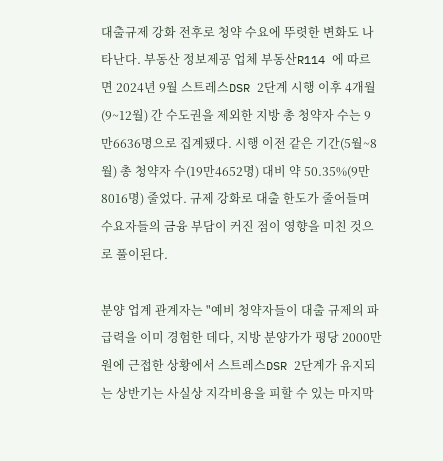대출규제 강화 전후로 청약 수요에 뚜렷한 변화도 나타난다. 부동산 정보제공 업체 부동산R114 에 따르면 2024년 9월 스트레스DSR 2단계 시행 이후 4개월(9~12월) 간 수도권을 제외한 지방 총 청약자 수는 9만6636명으로 집계됐다. 시행 이전 같은 기간(5월~8월) 총 청약자 수(19만4652명) 대비 약 50.35%(9만8016명) 줄었다. 규제 강화로 대출 한도가 줄어들며 수요자들의 금융 부담이 커진 점이 영향을 미친 것으로 풀이된다.

분양 업계 관계자는 "예비 청약자들이 대출 규제의 파급력을 이미 경험한 데다, 지방 분양가가 평당 2000만원에 근접한 상황에서 스트레스DSR 2단계가 유지되는 상반기는 사실상 지각비용을 피할 수 있는 마지막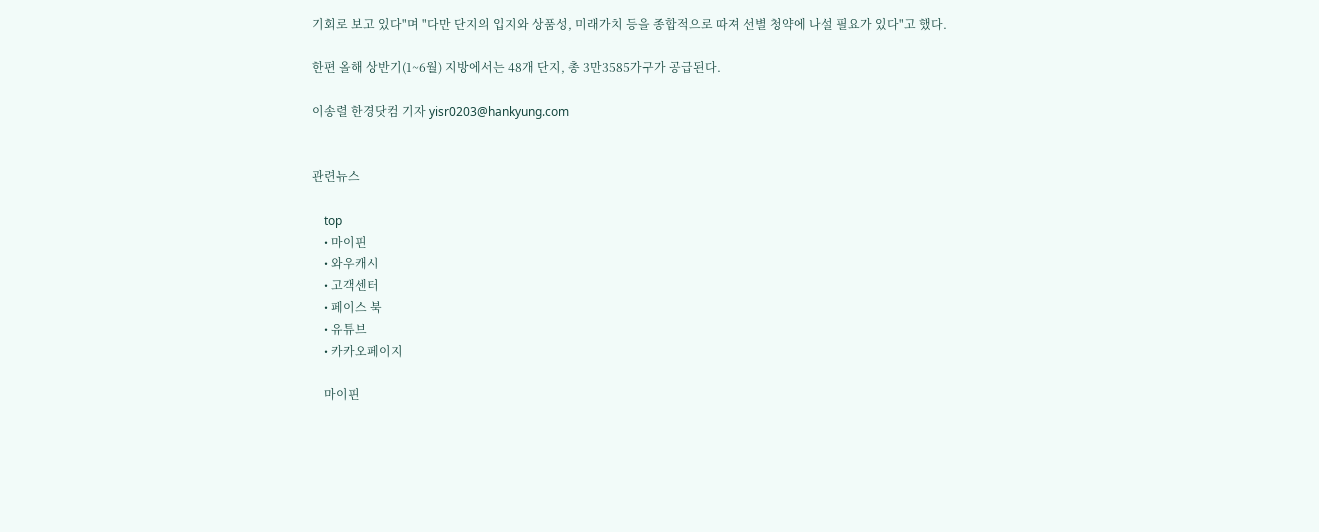기회로 보고 있다"며 "다만 단지의 입지와 상품성, 미래가치 등을 종합적으로 따져 선별 청약에 나설 필요가 있다"고 했다.

한편 올해 상반기(1~6월) 지방에서는 48개 단지, 총 3만3585가구가 공급된다.

이송렬 한경닷컴 기자 yisr0203@hankyung.com


관련뉴스

    top
    • 마이핀
    • 와우캐시
    • 고객센터
    • 페이스 북
    • 유튜브
    • 카카오페이지

    마이핀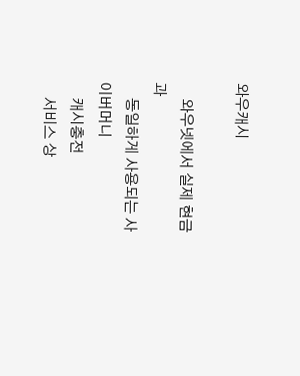와우캐시

    와우넷에서 실제 현금과
    동일하게 사용되는 사이버머니
    캐시충전
    서비스 상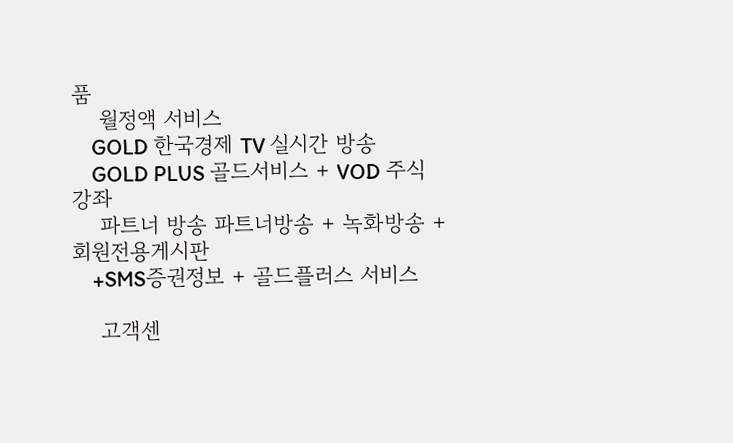품
    월정액 서비스
    GOLD 한국경제 TV 실시간 방송
    GOLD PLUS 골드서비스 + VOD 주식강좌
    파트너 방송 파트너방송 + 녹화방송 + 회원전용게시판
    +SMS증권정보 + 골드플러스 서비스

    고객센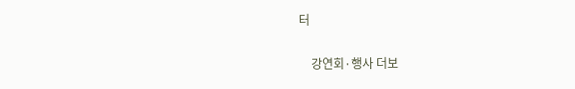터

    강연회·행사 더보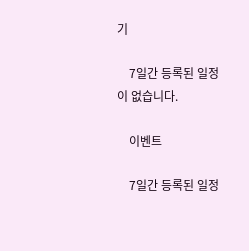기

    7일간 등록된 일정이 없습니다.

    이벤트

    7일간 등록된 일정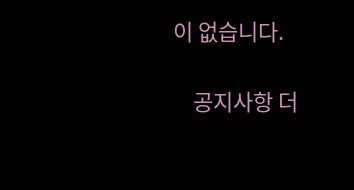이 없습니다.

    공지사항 더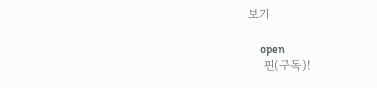보기

    open
    핀(구독)!